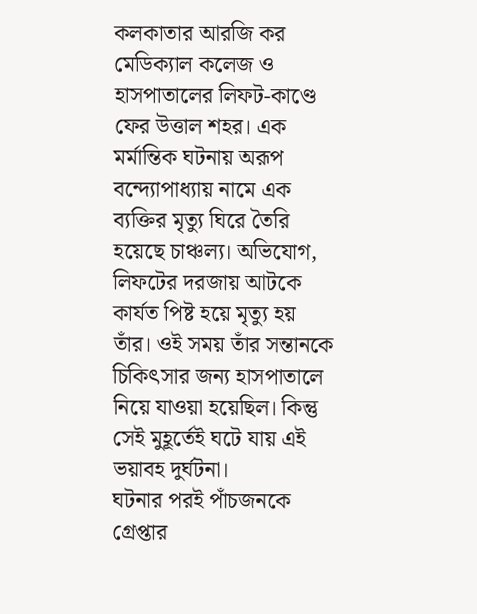কলকাতার আরজি কর মেডিক্যাল কলেজ ও হাসপাতালের লিফট-কাণ্ডে ফের উত্তাল শহর। এক মর্মান্তিক ঘটনায় অরূপ বন্দ্যোপাধ্যায় নামে এক ব্যক্তির মৃত্যু ঘিরে তৈরি হয়েছে চাঞ্চল্য। অভিযোগ, লিফটের দরজায় আটকে কার্যত পিষ্ট হয়ে মৃত্যু হয় তাঁর। ওই সময় তাঁর সন্তানকে চিকিৎসার জন্য হাসপাতালে নিয়ে যাওয়া হয়েছিল। কিন্তু সেই মুহূর্তেই ঘটে যায় এই ভয়াবহ দুর্ঘটনা।
ঘটনার পরই পাঁচজনকে গ্রেপ্তার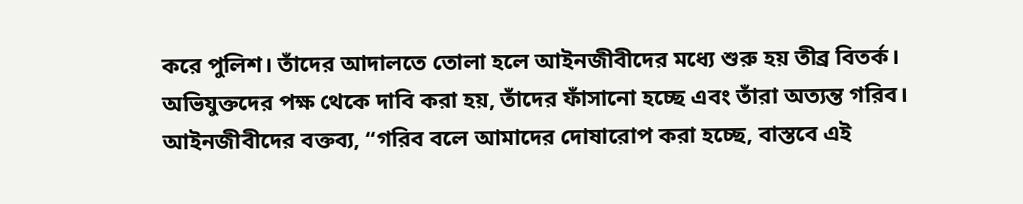করে পুলিশ। তাঁদের আদালতে তোলা হলে আইনজীবীদের মধ্যে শুরু হয় তীব্র বিতর্ক। অভিযুক্তদের পক্ষ থেকে দাবি করা হয়, তাঁদের ফাঁসানো হচ্ছে এবং তাঁরা অত্যন্ত গরিব। আইনজীবীদের বক্তব্য, “গরিব বলে আমাদের দোষারোপ করা হচ্ছে, বাস্তবে এই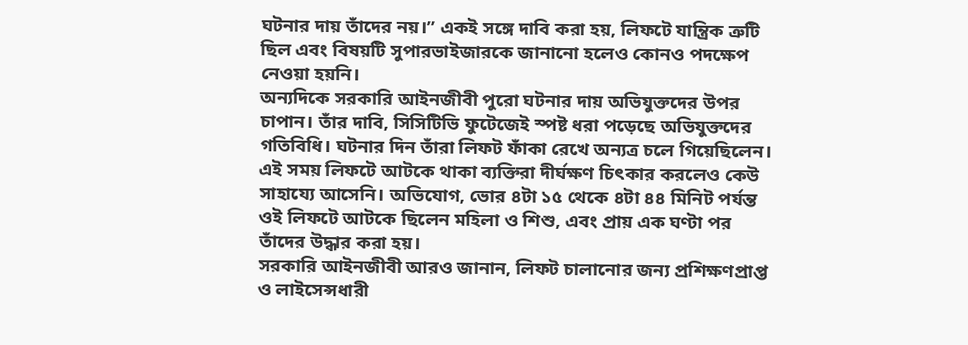ঘটনার দায় তাঁদের নয়।” একই সঙ্গে দাবি করা হয়, লিফটে যান্ত্রিক ত্রুটি ছিল এবং বিষয়টি সুপারভাইজারকে জানানো হলেও কোনও পদক্ষেপ নেওয়া হয়নি।
অন্যদিকে সরকারি আইনজীবী পুরো ঘটনার দায় অভিযুক্তদের উপর চাপান। তাঁর দাবি, সিসিটিভি ফুটেজেই স্পষ্ট ধরা পড়েছে অভিযুক্তদের গতিবিধি। ঘটনার দিন তাঁরা লিফট ফাঁকা রেখে অন্যত্র চলে গিয়েছিলেন। এই সময় লিফটে আটকে থাকা ব্যক্তিরা দীর্ঘক্ষণ চিৎকার করলেও কেউ সাহায্যে আসেনি। অভিযোগ, ভোর ৪টা ১৫ থেকে ৪টা ৪৪ মিনিট পর্যন্ত ওই লিফটে আটকে ছিলেন মহিলা ও শিশু, এবং প্রায় এক ঘণ্টা পর তাঁদের উদ্ধার করা হয়।
সরকারি আইনজীবী আরও জানান, লিফট চালানোর জন্য প্রশিক্ষণপ্রাপ্ত ও লাইসেন্সধারী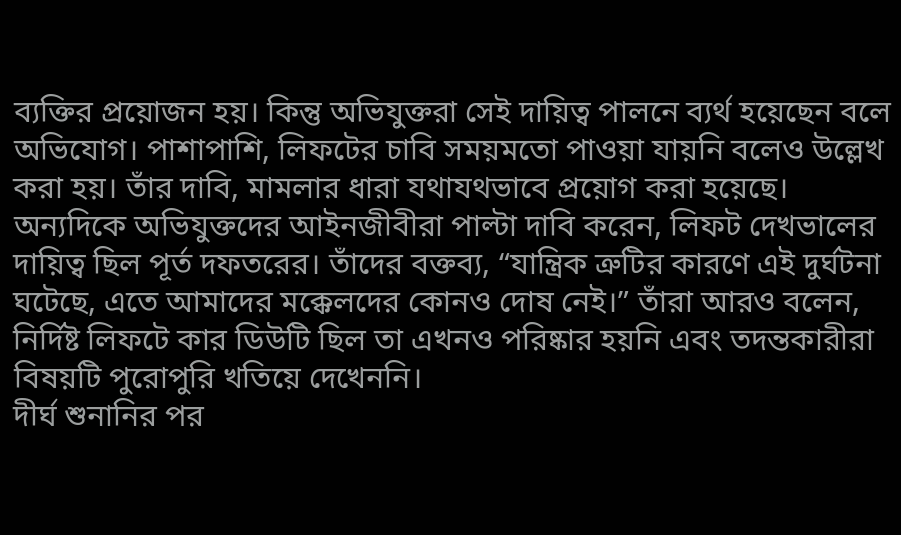ব্যক্তির প্রয়োজন হয়। কিন্তু অভিযুক্তরা সেই দায়িত্ব পালনে ব্যর্থ হয়েছেন বলে অভিযোগ। পাশাপাশি, লিফটের চাবি সময়মতো পাওয়া যায়নি বলেও উল্লেখ করা হয়। তাঁর দাবি, মামলার ধারা যথাযথভাবে প্রয়োগ করা হয়েছে।
অন্যদিকে অভিযুক্তদের আইনজীবীরা পাল্টা দাবি করেন, লিফট দেখভালের দায়িত্ব ছিল পূর্ত দফতরের। তাঁদের বক্তব্য, “যান্ত্রিক ত্রুটির কারণে এই দুর্ঘটনা ঘটেছে, এতে আমাদের মক্কেলদের কোনও দোষ নেই।” তাঁরা আরও বলেন, নির্দিষ্ট লিফটে কার ডিউটি ছিল তা এখনও পরিষ্কার হয়নি এবং তদন্তকারীরা বিষয়টি পুরোপুরি খতিয়ে দেখেননি।
দীর্ঘ শুনানির পর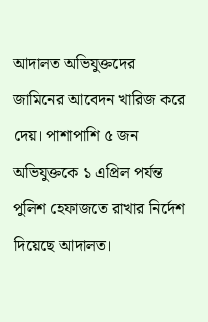আদালত অভিযুক্তদের জামিনের আবেদন খারিজ করে দেয়। পাশাপাশি ৫ জন অভিযুক্তকে ১ এপ্রিল পর্যন্ত পুলিশ হেফাজতে রাখার নির্দেশ দিয়েছে আদালত।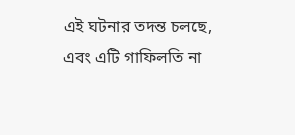এই ঘটনার তদন্ত চলছে, এবং এটি গাফিলতি না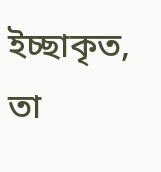ইচ্ছাকৃত, তা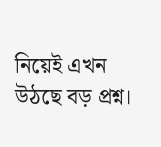নিয়েই এখন উঠছে বড় প্রশ্ন।